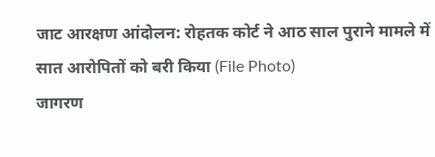जाट आरक्षण आंदोलन: रोहतक कोर्ट ने आठ साल पुराने मामले में सात आरोपितों को बरी किया (File Photo)
जागरण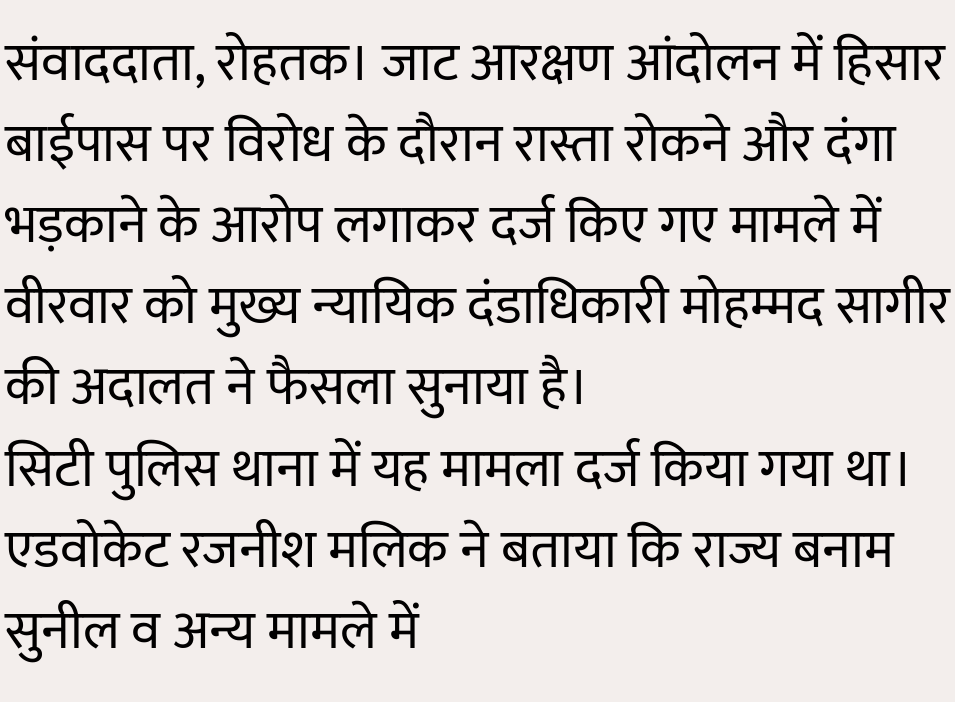संवाददाता, रोहतक। जाट आरक्षण आंदोलन में हिसार बाईपास पर विरोध के दौरान रास्ता रोकने और दंगा भड़काने के आरोप लगाकर दर्ज किए गए मामले में वीरवार को मुख्य न्यायिक दंडाधिकारी मोहम्मद सागीर की अदालत ने फैसला सुनाया है।
सिटी पुलिस थाना में यह मामला दर्ज किया गया था। एडवोकेट रजनीश मलिक ने बताया कि राज्य बनाम सुनील व अन्य मामले में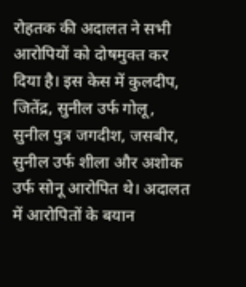रोहतक की अदालत ने सभी आरोपियों को दोषमुक्त कर दिया है। इस केस में कुलदीप, जितेंद्र, सुनील उर्फ गोलू, सुनील पुत्र जगदीश, जसबीर, सुनील उर्फ शीला और अशोक उर्फ सोनू आरोपित थे। अदालत में आरोपितों के बयान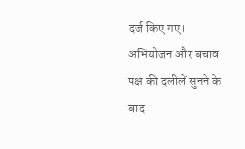दर्ज किए गए।
अभियोजन और बचाव पक्ष की दलीलें सुनने के बाद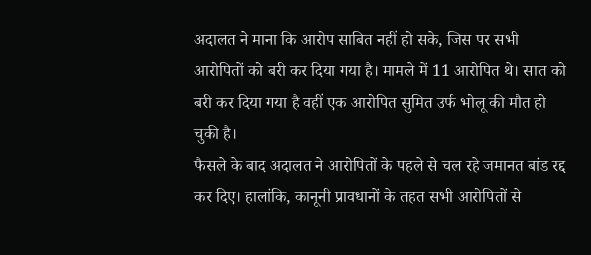अदालत ने माना कि आरोप साबित नहीं हो सके, जिस पर सभी आरोपितों को बरी कर दिया गया है। मामले में 11 आरोपित थे। सात को बरी कर दिया गया है वहीं एक आरोपित सुमित उर्फ भोलू की मौत हो चुकी है।
फैसले के बाद अदालत ने आरोपितों के पहले से चल रहे जमानत बांड रद्द कर दिए। हालांकि, कानूनी प्रावधानों के तहत सभी आरोपितों से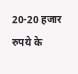20-20 हजार रुपये के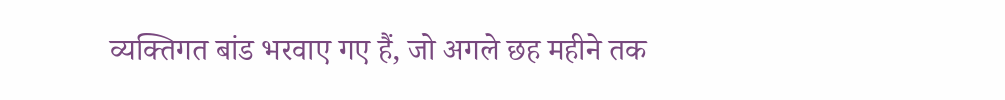व्यक्तिगत बांड भरवाए गए हैं, जो अगले छह महीने तक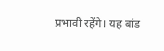प्रभावी रहेंगे। यह बांड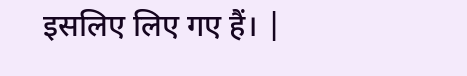इसलिए लिए गए हैं। |